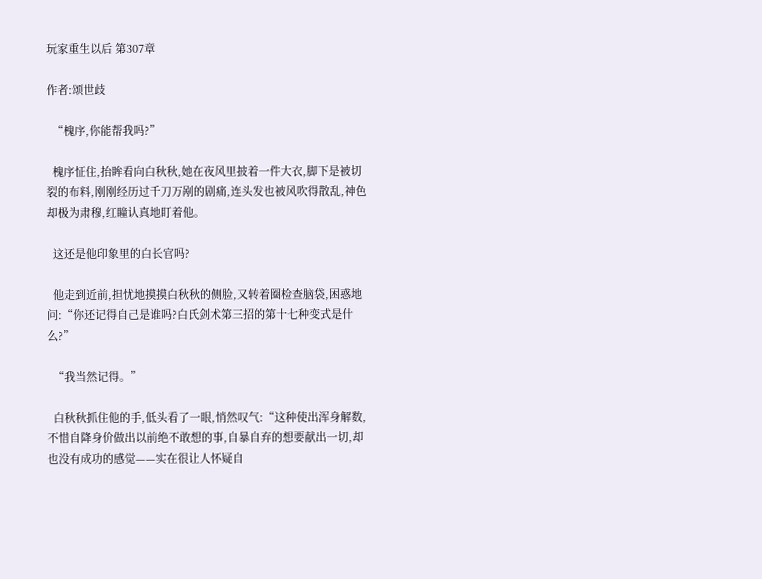玩家重生以后 第307章

作者:颂世歧

  “槐序,你能帮我吗?”

  槐序怔住,抬眸看向白秋秋,她在夜风里披着一件大衣,脚下是被切裂的布料,刚刚经历过千刀万剐的剧痛,连头发也被风吹得散乱,神色却极为肃穆,红瞳认真地盯着他。

  这还是他印象里的白长官吗?

  他走到近前,担忧地摸摸白秋秋的侧脸,又转着圈检查脑袋,困惑地问:“你还记得自己是谁吗?白氏剑术第三招的第十七种变式是什么?”

  “我当然记得。”

  白秋秋抓住他的手,低头看了一眼,悄然叹气:“这种使出浑身解数,不惜自降身价做出以前绝不敢想的事,自暴自弃的想要献出一切,却也没有成功的感觉——实在很让人怀疑自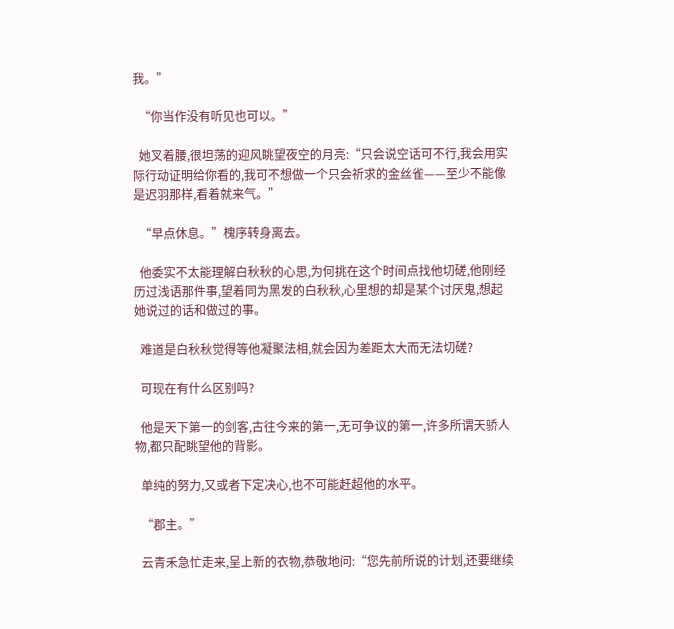我。”

  “你当作没有听见也可以。”

  她叉着腰,很坦荡的迎风眺望夜空的月亮:“只会说空话可不行,我会用实际行动证明给你看的,我可不想做一个只会祈求的金丝雀——至少不能像是迟羽那样,看着就来气。”

  “早点休息。”槐序转身离去。

  他委实不太能理解白秋秋的心思,为何挑在这个时间点找他切磋,他刚经历过浅语那件事,望着同为黑发的白秋秋,心里想的却是某个讨厌鬼,想起她说过的话和做过的事。

  难道是白秋秋觉得等他凝聚法相,就会因为差距太大而无法切磋?

  可现在有什么区别吗?

  他是天下第一的剑客,古往今来的第一,无可争议的第一,许多所谓天骄人物,都只配眺望他的背影。

  单纯的努力,又或者下定决心,也不可能赶超他的水平。

  “郡主。”

  云青禾急忙走来,呈上新的衣物,恭敬地问:“您先前所说的计划,还要继续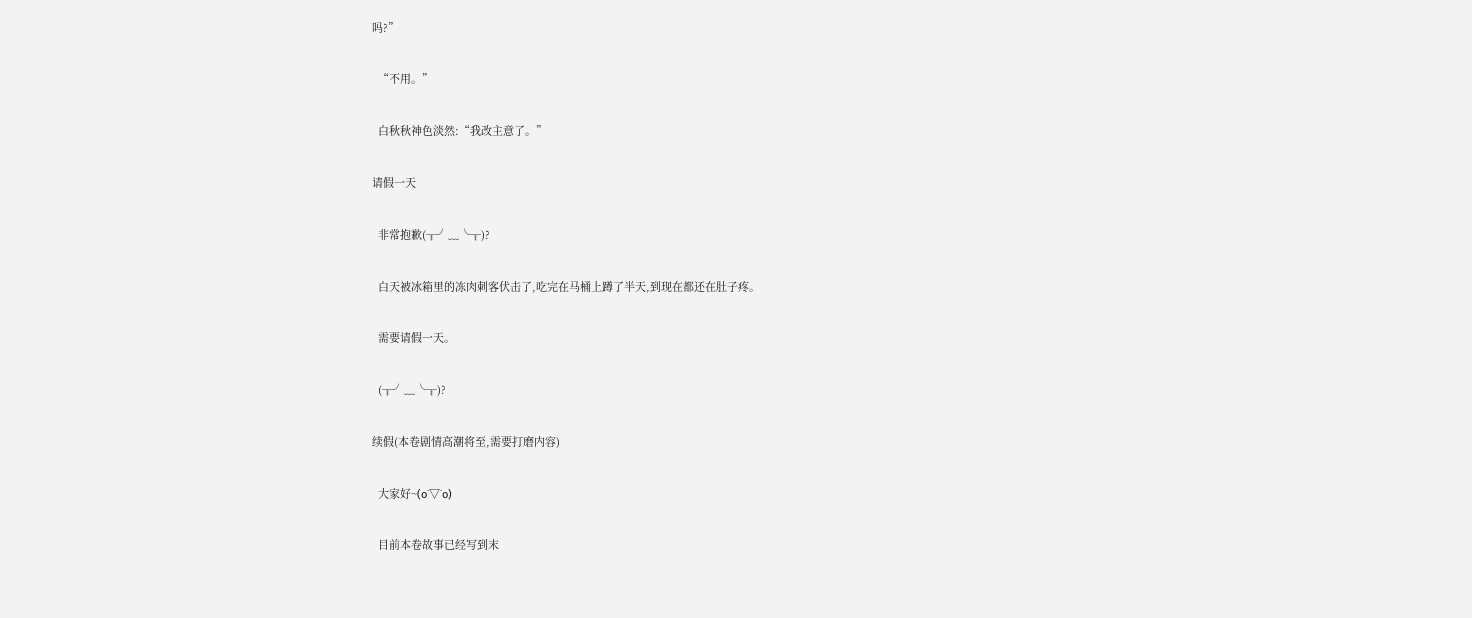吗?”

  “不用。”

  白秋秋神色淡然:“我改主意了。”

请假一天

  非常抱歉(╥╯﹏╰╥)?

  白天被冰箱里的冻肉刺客伏击了,吃完在马桶上蹲了半天,到现在都还在肚子疼。

  需要请假一天。

  (╥╯﹏╰╥)?

续假(本卷剧情高潮将至,需要打磨内容)

  大家好~(o˙▽˙o)

  目前本卷故事已经写到末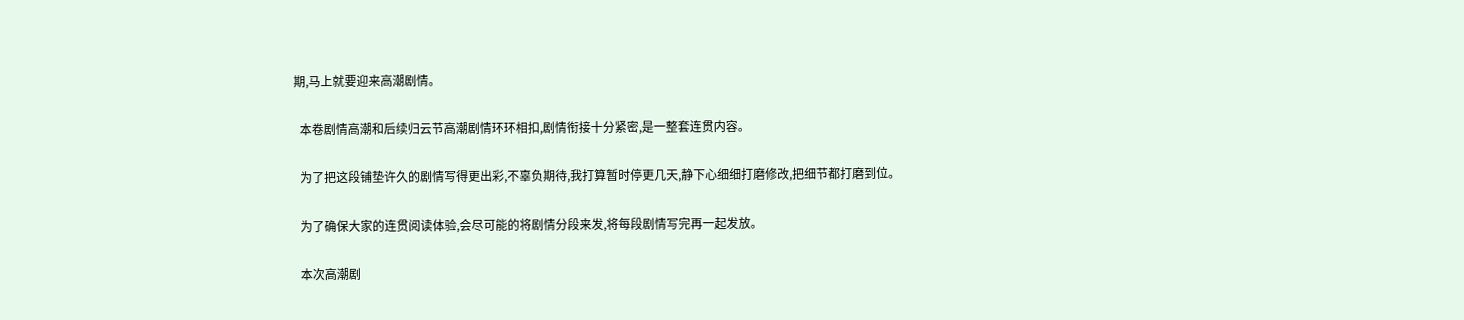期,马上就要迎来高潮剧情。

  本卷剧情高潮和后续归云节高潮剧情环环相扣,剧情衔接十分紧密,是一整套连贯内容。

  为了把这段铺垫许久的剧情写得更出彩,不辜负期待,我打算暂时停更几天,静下心细细打磨修改,把细节都打磨到位。

  为了确保大家的连贯阅读体验,会尽可能的将剧情分段来发,将每段剧情写完再一起发放。

  本次高潮剧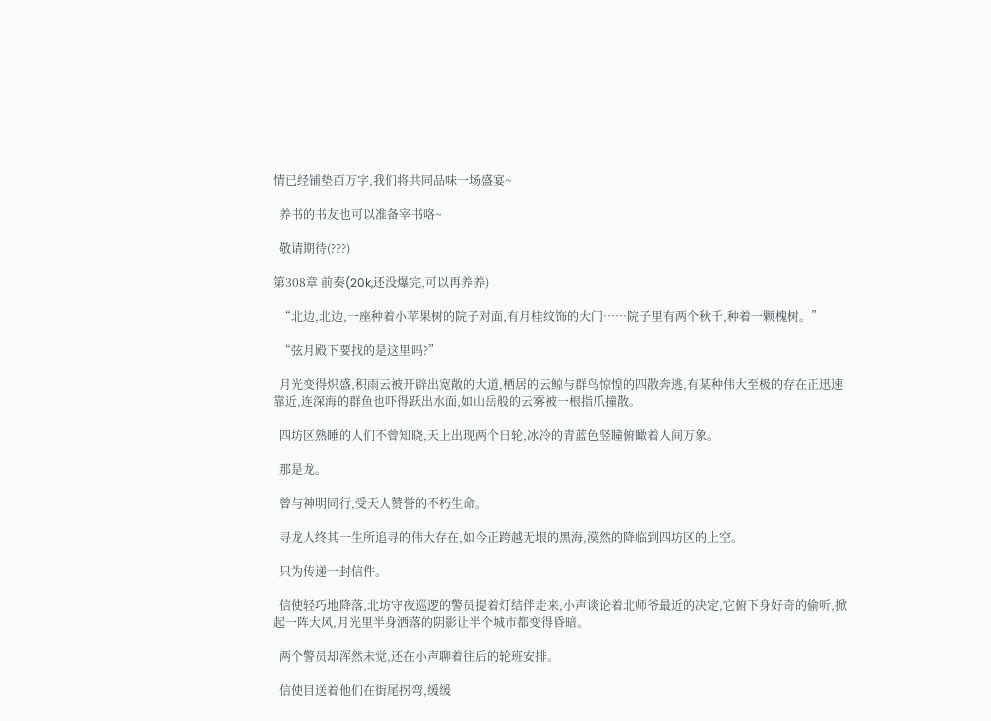情已经铺垫百万字,我们将共同品味一场盛宴~

  养书的书友也可以准备宰书咯~

  敬请期待(???)

第308章 前奏(20k,还没爆完,可以再养养)

  “北边,北边,一座种着小苹果树的院子对面,有月桂纹饰的大门……院子里有两个秋千,种着一颗槐树。”

  “弦月殿下要找的是这里吗?”

  月光变得炽盛,积雨云被开辟出宽敞的大道,栖居的云鲸与群鸟惊惶的四散奔逃,有某种伟大至极的存在正迅速靠近,连深海的群鱼也吓得跃出水面,如山岳般的云雾被一根指爪撞散。

  四坊区熟睡的人们不曾知晓,天上出现两个日轮,冰冷的青蓝色竖瞳俯瞰着人间万象。

  那是龙。

  曾与神明同行,受天人赞誉的不朽生命。

  寻龙人终其一生所追寻的伟大存在,如今正跨越无垠的黑海,漠然的降临到四坊区的上空。

  只为传递一封信件。

  信使轻巧地降落,北坊守夜巡逻的警员提着灯结伴走来,小声谈论着北师爷最近的决定,它俯下身好奇的偷听,掀起一阵大风,月光里半身洒落的阴影让半个城市都变得昏暗。

  两个警员却浑然未觉,还在小声聊着往后的轮班安排。

  信使目送着他们在街尾拐弯,缓缓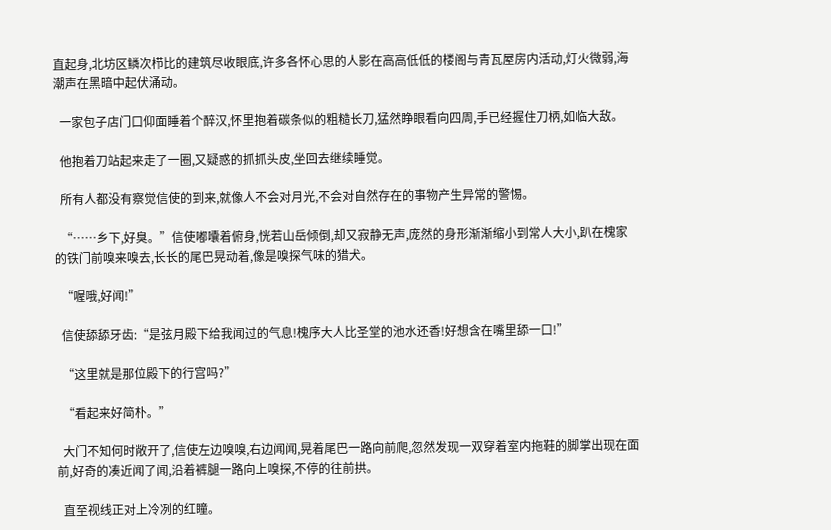直起身,北坊区鳞次栉比的建筑尽收眼底,许多各怀心思的人影在高高低低的楼阁与青瓦屋房内活动,灯火微弱,海潮声在黑暗中起伏涌动。

  一家包子店门口仰面睡着个醉汉,怀里抱着碳条似的粗糙长刀,猛然睁眼看向四周,手已经握住刀柄,如临大敌。

  他抱着刀站起来走了一圈,又疑惑的抓抓头皮,坐回去继续睡觉。

  所有人都没有察觉信使的到来,就像人不会对月光,不会对自然存在的事物产生异常的警惕。

  “……乡下,好臭。”信使嘟囔着俯身,恍若山岳倾倒,却又寂静无声,庞然的身形渐渐缩小到常人大小,趴在槐家的铁门前嗅来嗅去,长长的尾巴晃动着,像是嗅探气味的猎犬。

  “喔哦,好闻!”

  信使舔舔牙齿:“是弦月殿下给我闻过的气息!槐序大人比圣堂的池水还香!好想含在嘴里舔一口!”

  “这里就是那位殿下的行宫吗?”

  “看起来好简朴。”

  大门不知何时敞开了,信使左边嗅嗅,右边闻闻,晃着尾巴一路向前爬,忽然发现一双穿着室内拖鞋的脚掌出现在面前,好奇的凑近闻了闻,沿着裤腿一路向上嗅探,不停的往前拱。

  直至视线正对上冷冽的红瞳。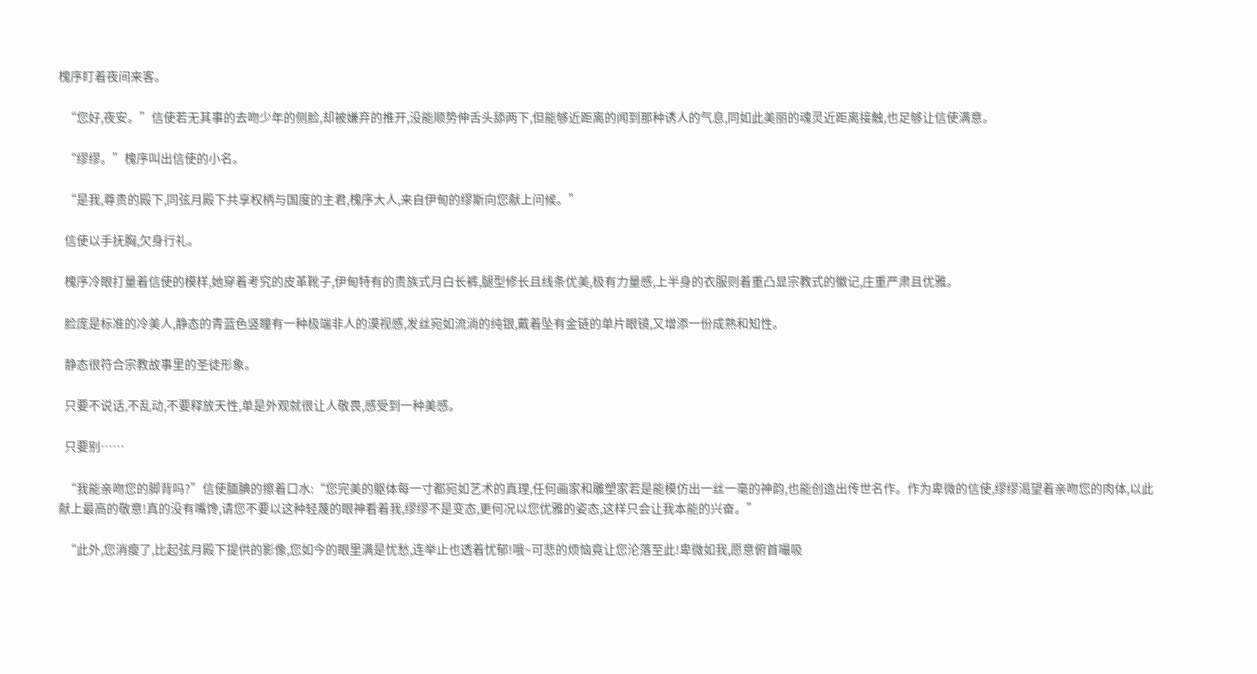槐序盯着夜间来客。

  “您好,夜安。”信使若无其事的去吻少年的侧脸,却被嫌弃的推开,没能顺势伸舌头舔两下,但能够近距离的闻到那种诱人的气息,同如此美丽的魂灵近距离接触,也足够让信使满意。

  “缪缪。”槐序叫出信使的小名。

  “是我,尊贵的殿下,同弦月殿下共享权柄与国度的主君,槐序大人,来自伊甸的缪斯向您献上问候。”

  信使以手抚胸,欠身行礼。

  槐序冷眼打量着信使的模样,她穿着考究的皮革靴子,伊甸特有的贵族式月白长裤,腿型修长且线条优美,极有力量感,上半身的衣服则着重凸显宗教式的徽记,庄重严肃且优雅。

  脸庞是标准的冷美人,静态的青蓝色竖瞳有一种极端非人的漠视感,发丝宛如流淌的纯银,戴着坠有金链的单片眼镜,又增添一份成熟和知性。

  静态很符合宗教故事里的圣徒形象。

  只要不说话,不乱动,不要释放天性,单是外观就很让人敬畏,感受到一种美感。

  只要别……

  “我能亲吻您的脚背吗?”信使腼腆的擦着口水:“您完美的躯体每一寸都宛如艺术的真理,任何画家和雕塑家若是能模仿出一丝一毫的神韵,也能创造出传世名作。作为卑微的信使,缪缪渴望着亲吻您的肉体,以此献上最高的敬意!真的没有嘴馋,请您不要以这种轻蔑的眼神看着我,缪缪不是变态,更何况以您优雅的姿态,这样只会让我本能的兴奋。”

  “此外,您消瘦了,比起弦月殿下提供的影像,您如今的眼里满是忧愁,连举止也透着忧郁!哦~可悲的烦恼竟让您沦落至此!卑微如我,愿意俯首嘬吸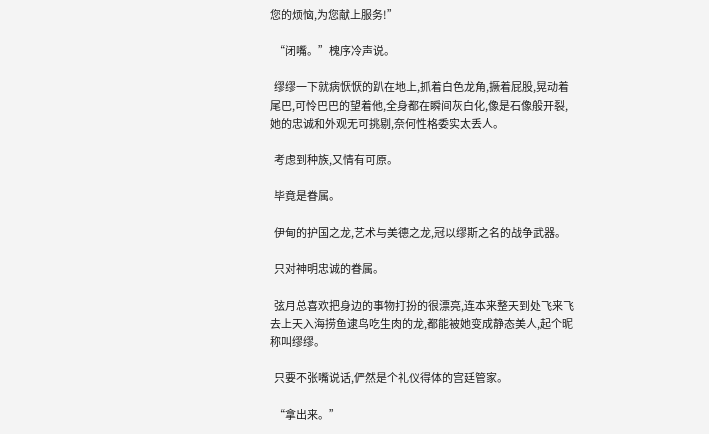您的烦恼,为您献上服务!”

  “闭嘴。”槐序冷声说。

  缪缪一下就病恹恹的趴在地上,抓着白色龙角,撅着屁股,晃动着尾巴,可怜巴巴的望着他,全身都在瞬间灰白化,像是石像般开裂,她的忠诚和外观无可挑剔,奈何性格委实太丢人。

  考虑到种族,又情有可原。

  毕竟是眷属。

  伊甸的护国之龙,艺术与美德之龙,冠以缪斯之名的战争武器。

  只对神明忠诚的眷属。

  弦月总喜欢把身边的事物打扮的很漂亮,连本来整天到处飞来飞去上天入海捞鱼逮鸟吃生肉的龙,都能被她变成静态美人,起个昵称叫缪缪。

  只要不张嘴说话,俨然是个礼仪得体的宫廷管家。

  “拿出来。”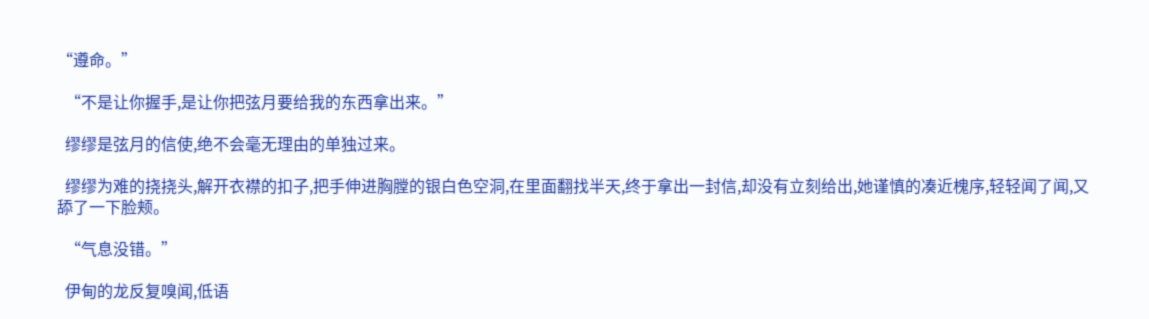“遵命。”

  “不是让你握手,是让你把弦月要给我的东西拿出来。”

  缪缪是弦月的信使,绝不会毫无理由的单独过来。

  缪缪为难的挠挠头,解开衣襟的扣子,把手伸进胸膛的银白色空洞,在里面翻找半天,终于拿出一封信,却没有立刻给出,她谨慎的凑近槐序,轻轻闻了闻,又舔了一下脸颊。

  “气息没错。”

  伊甸的龙反复嗅闻,低语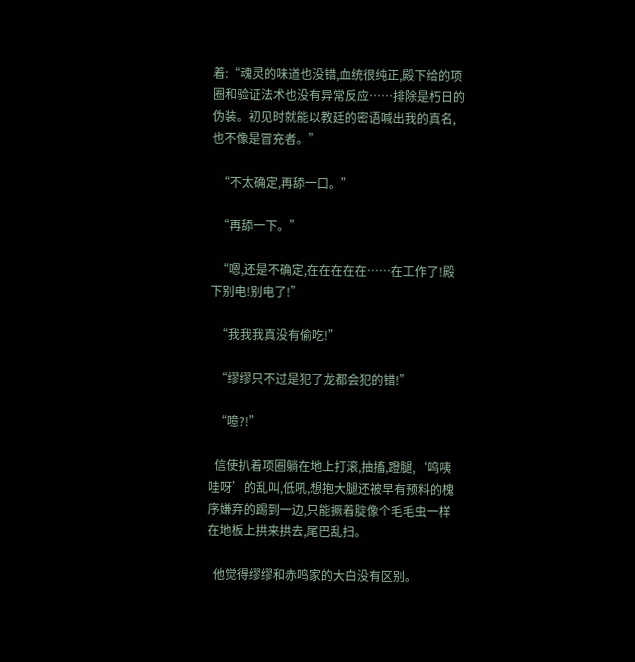着:“魂灵的味道也没错,血统很纯正,殿下给的项圈和验证法术也没有异常反应……排除是朽日的伪装。初见时就能以教廷的密语喊出我的真名,也不像是冒充者。”

  “不太确定,再舔一口。”

  “再舔一下。”

  “嗯,还是不确定,在在在在在……在工作了!殿下别电!别电了!”

  “我我我真没有偷吃!”

  “缪缪只不过是犯了龙都会犯的错!”

  “噫?!”

  信使扒着项圈躺在地上打滚,抽搐,蹬腿,‘呜咦哇呀’的乱叫,低吼,想抱大腿还被早有预料的槐序嫌弃的踢到一边,只能撅着腚像个毛毛虫一样在地板上拱来拱去,尾巴乱扫。

  他觉得缪缪和赤鸣家的大白没有区别。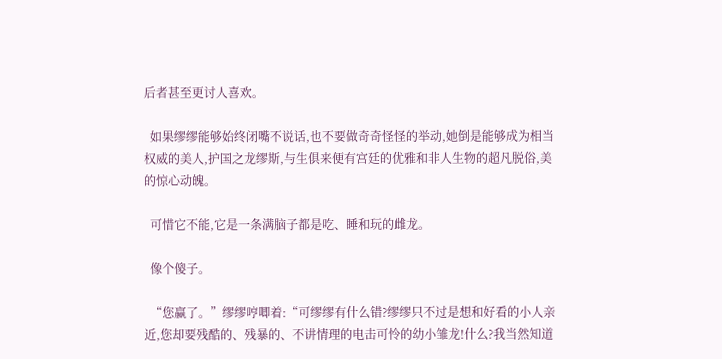后者甚至更讨人喜欢。

  如果缪缪能够始终闭嘴不说话,也不要做奇奇怪怪的举动,她倒是能够成为相当权威的美人,护国之龙缪斯,与生俱来便有宫廷的优雅和非人生物的超凡脱俗,美的惊心动魄。

  可惜它不能,它是一条满脑子都是吃、睡和玩的雌龙。

  像个傻子。

  “您赢了。”缪缪哼唧着:“可缪缪有什么错?缪缪只不过是想和好看的小人亲近,您却要残酷的、残暴的、不讲情理的电击可怜的幼小雏龙!什么?我当然知道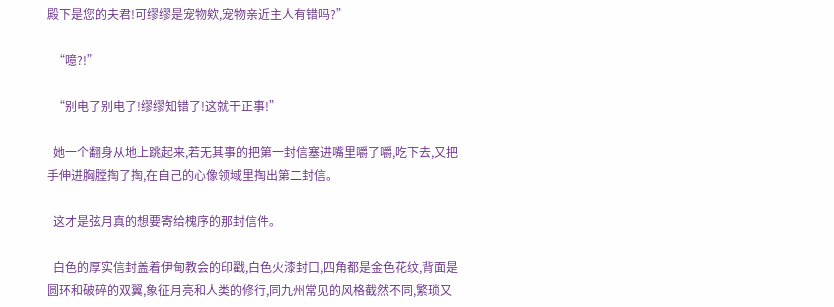殿下是您的夫君!可缪缪是宠物欸,宠物亲近主人有错吗?”

  “噫?!”

  “别电了别电了!缪缪知错了!这就干正事!”

  她一个翻身从地上跳起来,若无其事的把第一封信塞进嘴里嚼了嚼,吃下去,又把手伸进胸膛掏了掏,在自己的心像领域里掏出第二封信。

  这才是弦月真的想要寄给槐序的那封信件。

  白色的厚实信封盖着伊甸教会的印戳,白色火漆封口,四角都是金色花纹,背面是圆环和破碎的双翼,象征月亮和人类的修行,同九州常见的风格截然不同,繁琐又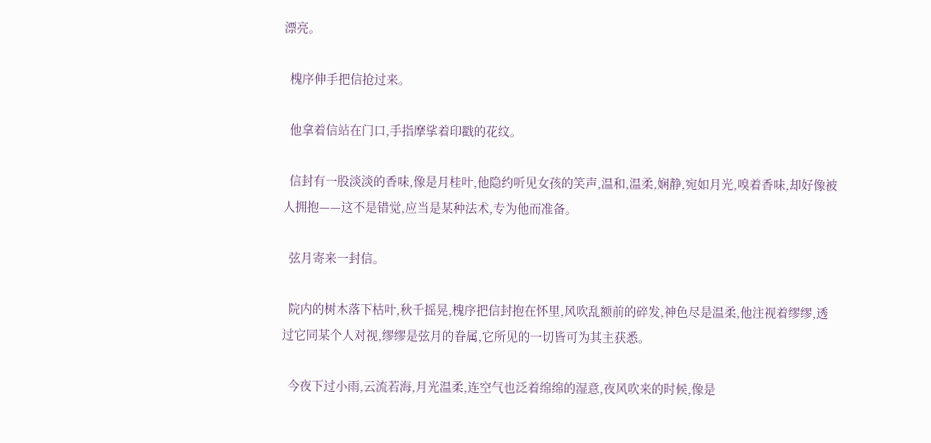漂亮。

  槐序伸手把信抢过来。

  他拿着信站在门口,手指摩挲着印戳的花纹。

  信封有一股淡淡的香味,像是月桂叶,他隐约听见女孩的笑声,温和,温柔,娴静,宛如月光,嗅着香味,却好像被人拥抱——这不是错觉,应当是某种法术,专为他而准备。

  弦月寄来一封信。

  院内的树木落下枯叶,秋千摇晃,槐序把信封抱在怀里,风吹乱额前的碎发,神色尽是温柔,他注视着缪缪,透过它同某个人对视,缪缪是弦月的眷属,它所见的一切皆可为其主获悉。

  今夜下过小雨,云流若海,月光温柔,连空气也泛着绵绵的湿意,夜风吹来的时候,像是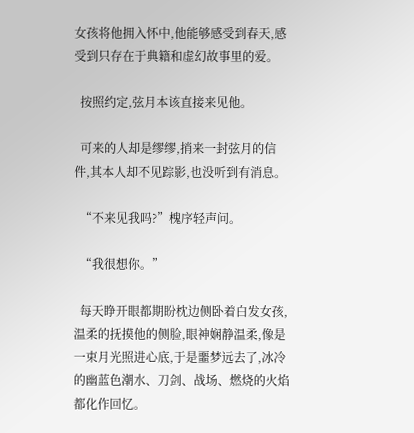女孩将他拥入怀中,他能够感受到春天,感受到只存在于典籍和虚幻故事里的爱。

  按照约定,弦月本该直接来见他。

  可来的人却是缪缪,捎来一封弦月的信件,其本人却不见踪影,也没听到有消息。

  “不来见我吗?”槐序轻声问。

  “我很想你。”

  每天睁开眼都期盼枕边侧卧着白发女孩,温柔的抚摸他的侧脸,眼神娴静温柔,像是一束月光照进心底,于是噩梦远去了,冰冷的幽蓝色潮水、刀剑、战场、燃烧的火焰都化作回忆。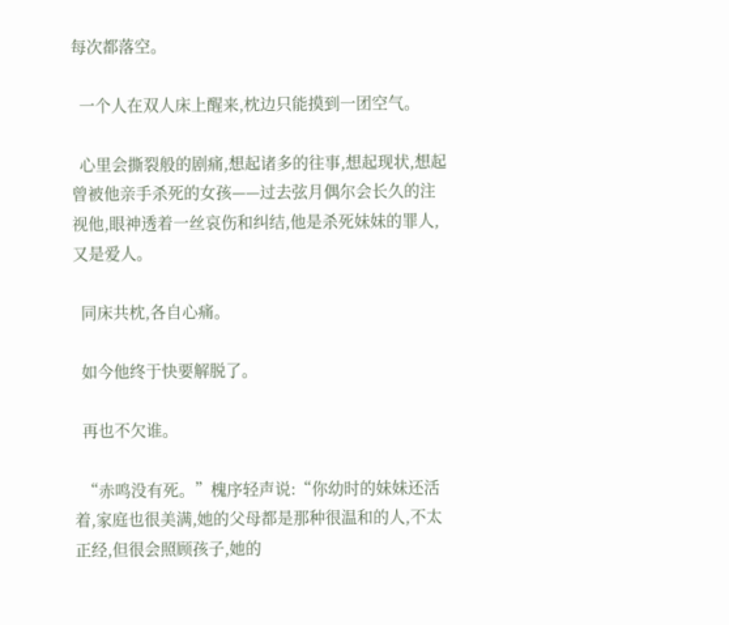每次都落空。

  一个人在双人床上醒来,枕边只能摸到一团空气。

  心里会撕裂般的剧痛,想起诸多的往事,想起现状,想起曾被他亲手杀死的女孩——过去弦月偶尔会长久的注视他,眼神透着一丝哀伤和纠结,他是杀死妹妹的罪人,又是爱人。

  同床共枕,各自心痛。

  如今他终于快要解脱了。

  再也不欠谁。

  “赤鸣没有死。”槐序轻声说:“你幼时的妹妹还活着,家庭也很美满,她的父母都是那种很温和的人,不太正经,但很会照顾孩子,她的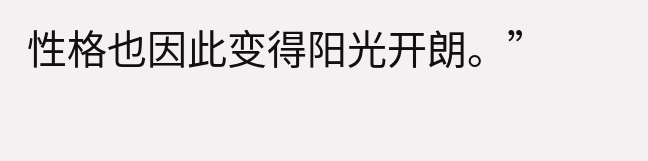性格也因此变得阳光开朗。”